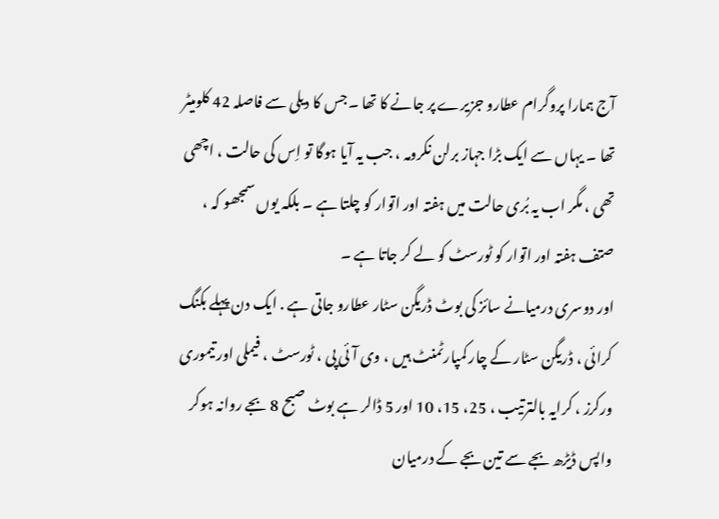آج ہمارا پروگرام عطارو جزیرے پر جانے کا تھا ۔جس کا دیلی سے فاصلہ 42 کلومیٹر تھا ۔ یہاں سے ایک بڑا جہاز برلن نکرومہ ، جب یہ آیا ہوگا تو اِس کی حالت ، اچھی تھی ، مگر اب یہ بُری حالت میں ہفتہ اور اتوار کو چلتا ہے ۔ بلکہ یوں سمجھو کہ ، صتف ہفتہ اور اتوار کو ٹورسٹ کو لے کر جاتا ہے ۔
اور دوسری درمیانے سائز کی بوٹ ڈریگن سٹار عطارو جاتی ہے . ایک دن پہلے بکنگ کرائی ، ڈریگن سٹار کے چار کمپارٹمنٹ ہیں ، وی آئی پی ، ٹورسٹ ، فیملی اور تیموری ورکرز ، کرایہ بالترتیب ، 25، 15، 10 اور 5 ڈالر ہے بوٹ صبح 8 بجے روانہ ہوکر واپس ڈیڑھ بجے سے تین بجے کے درمیان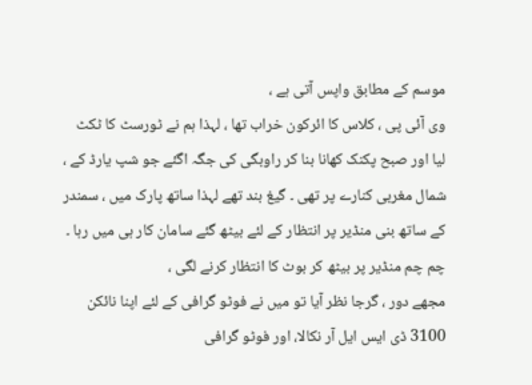موسم کے مطابق واپس آتی ہے ،
وی آئی پی ، کلاس کا ائرکون خراب تھا ، لہذا ہم نے ٹورسٹ کا ٹکٹ لیا اور صبح پکنک کھانا بنا کر راوبگی کی جگہ اگئے جو شپ یارڈ کے ، شمال مغربی کنارے پر تھی ۔ گیغ بند تھے لہذا ساتھ پارک میں ، سمندر کے ساتھ بنی منڈیر پر انتظار کے لئے بیٹھ گئے سامان کار ہی میں رہا ۔
چم چم منڈیر پر بیٹھ کر بوٹ کا انتظار کرنے لگی ،
مجھے دور ، گرجا نظر آیا تو میں نے فوٹو گرافی کے لئے اپنا نائکن 3100 ڈی ایس ایل آر نکالا، اور فوٹو گرافی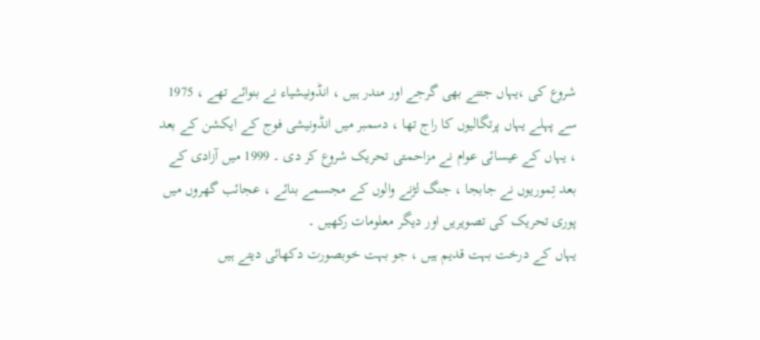شروع کی ،یہاں جتنے بھی گرجے اور مندر ہیں ، انڈونیشیاء نے بنوائے تھے ، 1975 سے پہلے یہاں پرتگالیوں کا راج تھا ، دسمبر میں انڈونیشی فوج کے ایکشن کے بعد ، یہاں کے عیسائی عوام نے مزاحمتی تحریک شروع کر دی ۔ 1999 میں آزادی کے بعد تِموریوں نے جابجا ، جنگ لڑنے والوں کے مجسمے بنائے ، عجائب گھروں میں پوری تحریک کی تصویریں اور دیگر معلومات رکھیں ۔
یہاں کے درخت بہت قدیم ہیں ، جو بہت خوبصورت دکھائی دیتے ہیں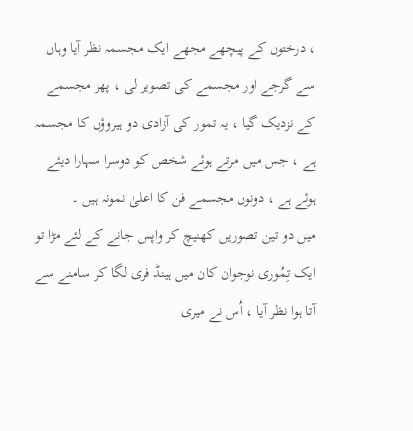، درختوں کے پیچھے مجھے ایک مجسمہ نظر آیا وہاں سے گرجے اور مجسمے کی تصویر لی ، پھر مجسمے کے نزدیک گیا ، یہ تمور کی آزادی دو ہیروؤں کا مجسمہ ہے ، جس میں مرتے ہوئے شخص کو دوسرا سہارا دیئے ہوئے ہے ، دونوں مجسمے فن کا اعلیٰ نمونہ ہیں ۔
میں دو تین تصوریں کھنیچ کر واپس جانے کے لئے مڑا تو ایک تِمُوری نوجوان کان میں ہینڈ فری لگا کر سامنے سے آتا ہوا نظر آیا ، اُس نے میری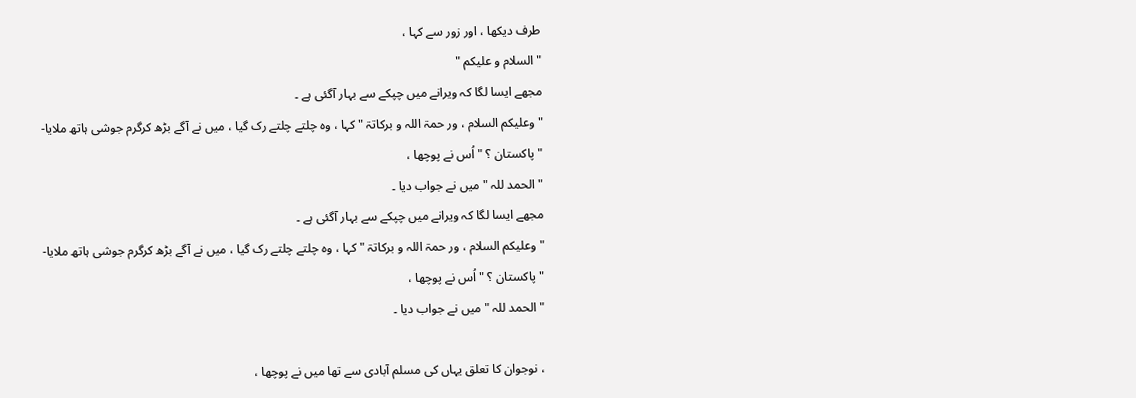طرف دیکھا ، اور زور سے کہا ،
" السلام و علیکم "
مجھے ایسا لگا کہ ویرانے میں چپکے سے بہار آگئی ہے ۔
" وعلیکم السلام ، ور حمۃ اللہ و برکاتۃ " کہا ، وہ چلتے چلتے رک گیا ، میں نے آگے بڑھ کرگرم جوشی ہاتھ ملایا-
" پاکستان ؟ " اُس نے پوچھا ،
" الحمد للہ " میں نے جواب دیا ۔
مجھے ایسا لگا کہ ویرانے میں چپکے سے بہار آگئی ہے ۔
" وعلیکم السلام ، ور حمۃ اللہ و برکاتۃ " کہا ، وہ چلتے چلتے رک گیا ، میں نے آگے بڑھ کرگرم جوشی ہاتھ ملایا-
" پاکستان ؟ " اُس نے پوچھا ،
" الحمد للہ " میں نے جواب دیا ۔

، نوجوان کا تعلق یہاں کی مسلم آبادی سے تھا میں نے پوچھا ،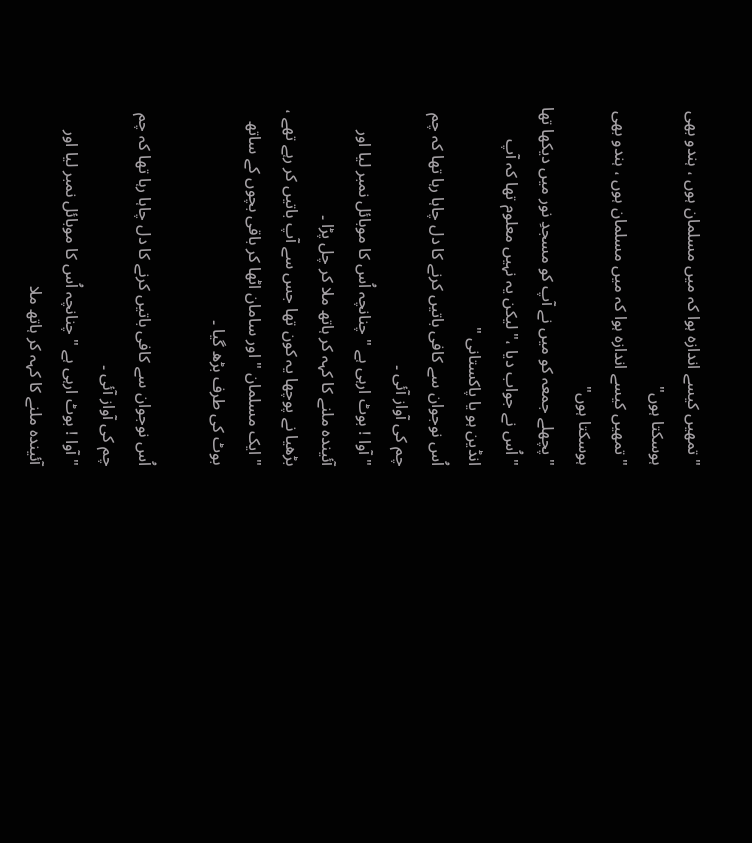" تمھیں کیسے اندازہ ہوا کہ میں مسلمان ہوں ، ہندو بھی ہوسکتا ہوں"
" تمھیں کیسے اندازہ ہوا کہ میں مسلمان ہوں ، ہندو بھی ہوسکتا ہوں"
" پچھلے جمعہ کو میں نے آپ کو مسجدِ نور میں دیکھا تھا " اُس نے جواب دیا ،" لیکن یہ نہیں معلوم تھا کہ آپ انڈین ہو یا پاکستانی "
اُس نوجوان سے کافی باتیں کرنے کا دل چاہا رہا تھا کہ چم چم کی آواز آئی ۔
" آوا ! بوٹ ارہی ہے " چنانچہ اُس کا موبائل نمبر لیا اور آئیندہ ملنے کا کہہ کر ہاتھ ملا کر چل پڑا ۔
بڑھیا نے پوچھا یہ کون تھا جس سے آپ باتیں کر رہے تھے ،
" ایک مسلمان " اور سامان اٹھا کر باقی بچوں کے ساتھ بوٹ کی طرف بڑھ گیا ۔

اُس نوجوان سے کافی باتیں کرنے کا دل چاہا رہا تھا کہ چم چم کی آواز آئی ۔
" آوا ! بوٹ ارہی ہے " چنانچہ اُس کا موبائل نمبر لیا اور آئیندہ ملنے کا کہہ کر ہاتھ ملا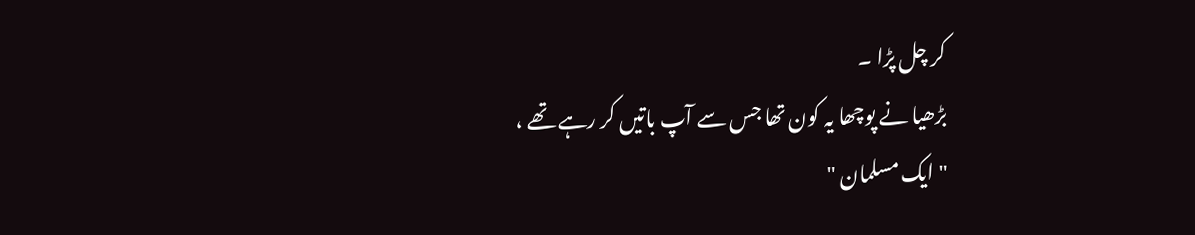کر چل پڑا ۔
بڑھیا نے پوچھا یہ کون تھا جس سے آپ باتیں کر رہے تھے ،
" ایک مسلمان "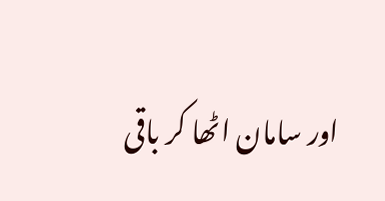اور سامان اٹھا کر باقی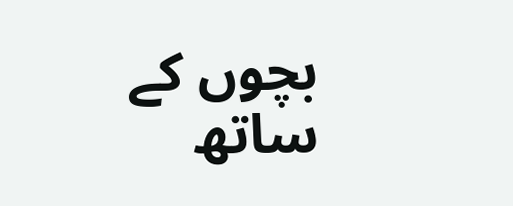بچوں کے ساتھ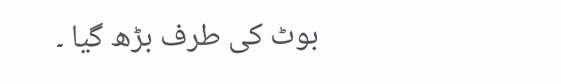بوٹ کی طرف بڑھ گیا ۔